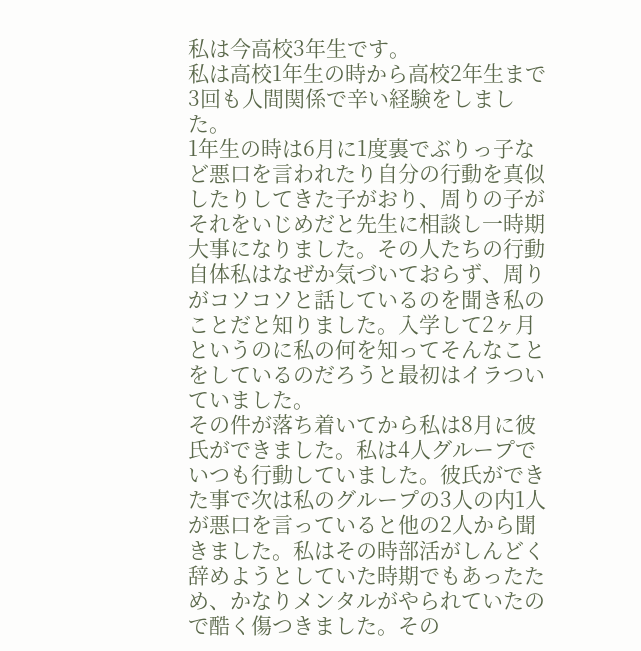私は今高校3年生です。
私は高校1年生の時から高校2年生まで3回も人間関係で辛い経験をしました。
1年生の時は6月に1度裏でぶりっ子など悪口を言われたり自分の行動を真似したりしてきた子がおり、周りの子がそれをいじめだと先生に相談し一時期大事になりました。その人たちの行動自体私はなぜか気づいておらず、周りがコソコソと話しているのを聞き私のことだと知りました。入学して2ヶ月というのに私の何を知ってそんなことをしているのだろうと最初はイラついていました。
その件が落ち着いてから私は8月に彼氏ができました。私は4人グループでいつも行動していました。彼氏ができた事で次は私のグループの3人の内1人が悪口を言っていると他の2人から聞きました。私はその時部活がしんどく辞めようとしていた時期でもあったため、かなりメンタルがやられていたので酷く傷つきました。その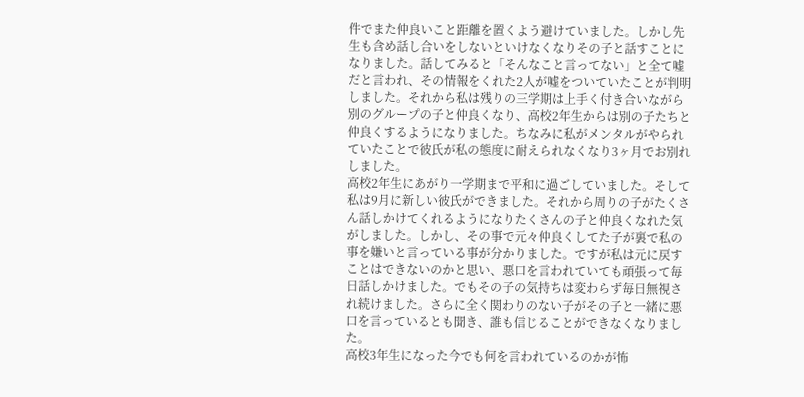件でまた仲良いこと距離を置くよう避けていました。しかし先生も含め話し合いをしないといけなくなりその子と話すことになりました。話してみると「そんなこと言ってない」と全て嘘だと言われ、その情報をくれた2人が嘘をついていたことが判明しました。それから私は残りの三学期は上手く付き合いながら別のグループの子と仲良くなり、高校2年生からは別の子たちと仲良くするようになりました。ちなみに私がメンタルがやられていたことで彼氏が私の態度に耐えられなくなり3ヶ月でお別れしました。
高校2年生にあがり一学期まで平和に過ごしていました。そして私は9月に新しい彼氏ができました。それから周りの子がたくさん話しかけてくれるようになりたくさんの子と仲良くなれた気がしました。しかし、その事で元々仲良くしてた子が裏で私の事を嫌いと言っている事が分かりました。ですが私は元に戻すことはできないのかと思い、悪口を言われていても頑張って毎日話しかけました。でもその子の気持ちは変わらず毎日無視され続けました。さらに全く関わりのない子がその子と一緒に悪口を言っているとも聞き、誰も信じることができなくなりました。
高校3年生になった今でも何を言われているのかが怖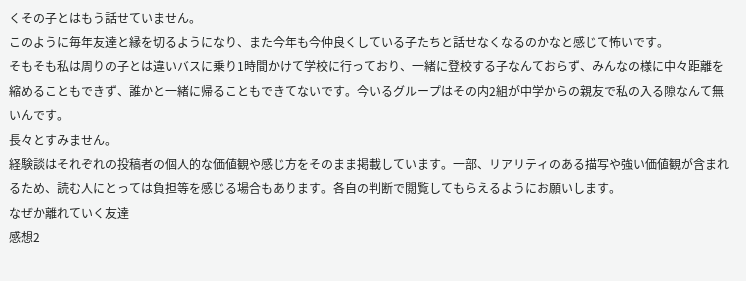くその子とはもう話せていません。
このように毎年友達と縁を切るようになり、また今年も今仲良くしている子たちと話せなくなるのかなと感じて怖いです。
そもそも私は周りの子とは違いバスに乗り1時間かけて学校に行っており、一緒に登校する子なんておらず、みんなの様に中々距離を縮めることもできず、誰かと一緒に帰ることもできてないです。今いるグループはその内2組が中学からの親友で私の入る隙なんて無いんです。
長々とすみません。
経験談はそれぞれの投稿者の個人的な価値観や感じ方をそのまま掲載しています。一部、リアリティのある描写や強い価値観が含まれるため、読む人にとっては負担等を感じる場合もあります。各自の判断で閲覧してもらえるようにお願いします。
なぜか離れていく友達
感想2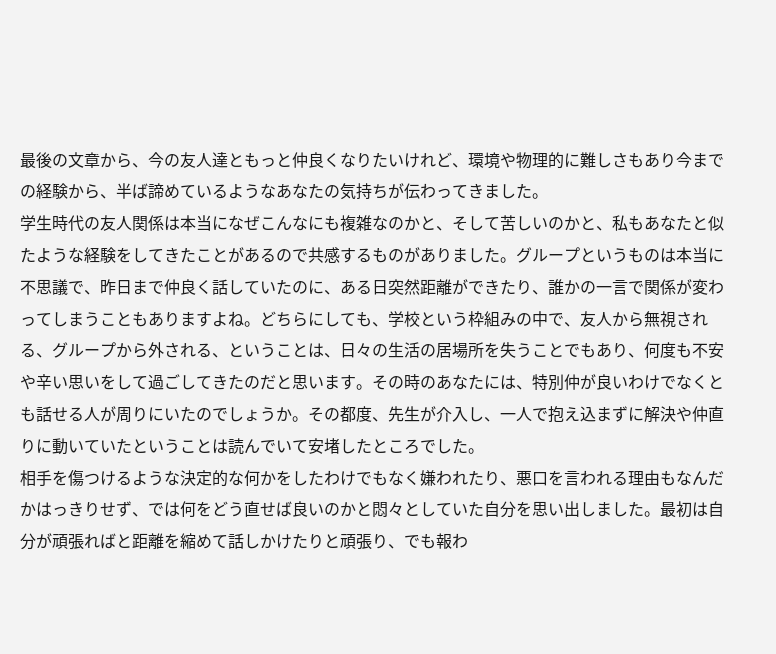最後の文章から、今の友人達ともっと仲良くなりたいけれど、環境や物理的に難しさもあり今までの経験から、半ば諦めているようなあなたの気持ちが伝わってきました。
学生時代の友人関係は本当になぜこんなにも複雑なのかと、そして苦しいのかと、私もあなたと似たような経験をしてきたことがあるので共感するものがありました。グループというものは本当に不思議で、昨日まで仲良く話していたのに、ある日突然距離ができたり、誰かの一言で関係が変わってしまうこともありますよね。どちらにしても、学校という枠組みの中で、友人から無視される、グループから外される、ということは、日々の生活の居場所を失うことでもあり、何度も不安や辛い思いをして過ごしてきたのだと思います。その時のあなたには、特別仲が良いわけでなくとも話せる人が周りにいたのでしょうか。その都度、先生が介入し、一人で抱え込まずに解決や仲直りに動いていたということは読んでいて安堵したところでした。
相手を傷つけるような決定的な何かをしたわけでもなく嫌われたり、悪口を言われる理由もなんだかはっきりせず、では何をどう直せば良いのかと悶々としていた自分を思い出しました。最初は自分が頑張ればと距離を縮めて話しかけたりと頑張り、でも報わ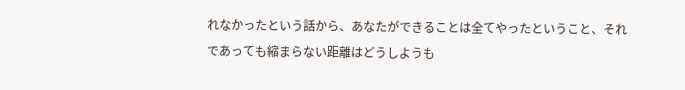れなかったという話から、あなたができることは全てやったということ、それであっても縮まらない距離はどうしようも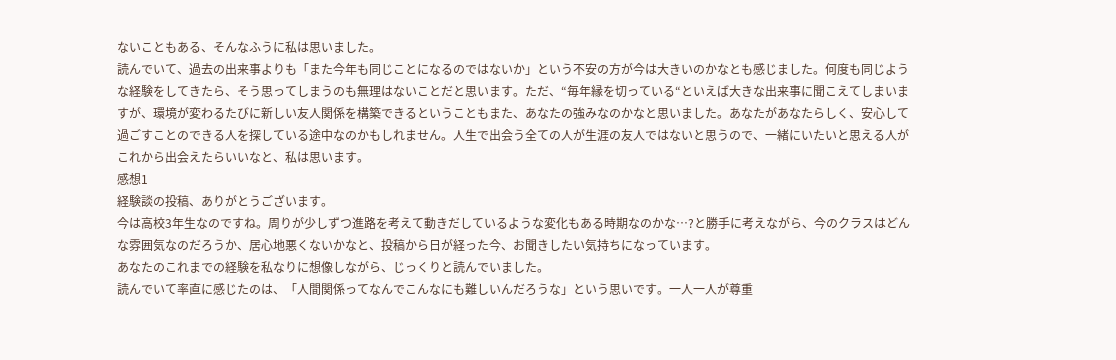ないこともある、そんなふうに私は思いました。
読んでいて、過去の出来事よりも「また今年も同じことになるのではないか」という不安の方が今は大きいのかなとも感じました。何度も同じような経験をしてきたら、そう思ってしまうのも無理はないことだと思います。ただ、“毎年縁を切っている“といえば大きな出来事に聞こえてしまいますが、環境が変わるたびに新しい友人関係を構築できるということもまた、あなたの強みなのかなと思いました。あなたがあなたらしく、安心して過ごすことのできる人を探している途中なのかもしれません。人生で出会う全ての人が生涯の友人ではないと思うので、一緒にいたいと思える人がこれから出会えたらいいなと、私は思います。
感想1
経験談の投稿、ありがとうございます。
今は高校3年生なのですね。周りが少しずつ進路を考えて動きだしているような変化もある時期なのかな…?と勝手に考えながら、今のクラスはどんな雰囲気なのだろうか、居心地悪くないかなと、投稿から日が経った今、お聞きしたい気持ちになっています。
あなたのこれまでの経験を私なりに想像しながら、じっくりと読んでいました。
読んでいて率直に感じたのは、「人間関係ってなんでこんなにも難しいんだろうな」という思いです。一人一人が尊重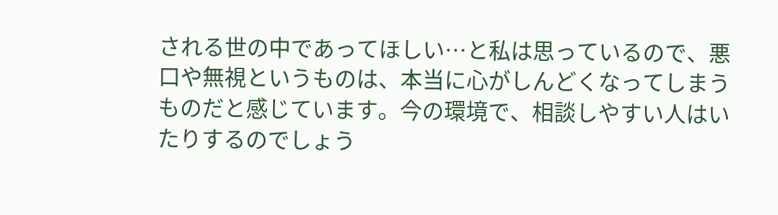される世の中であってほしい…と私は思っているので、悪口や無視というものは、本当に心がしんどくなってしまうものだと感じています。今の環境で、相談しやすい人はいたりするのでしょう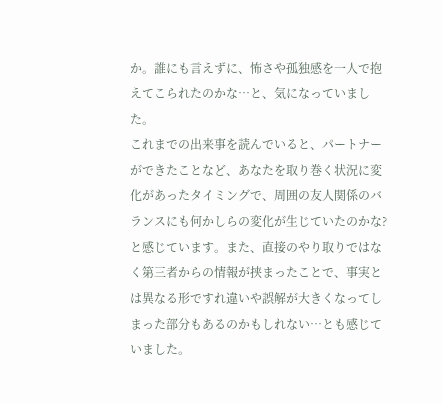か。誰にも言えずに、怖さや孤独感を一人で抱えてこられたのかな…と、気になっていました。
これまでの出来事を読んでいると、パートナーができたことなど、あなたを取り巻く状況に変化があったタイミングで、周囲の友人関係のバランスにも何かしらの変化が生じていたのかな?と感じています。また、直接のやり取りではなく第三者からの情報が挟まったことで、事実とは異なる形ですれ違いや誤解が大きくなってしまった部分もあるのかもしれない…とも感じていました。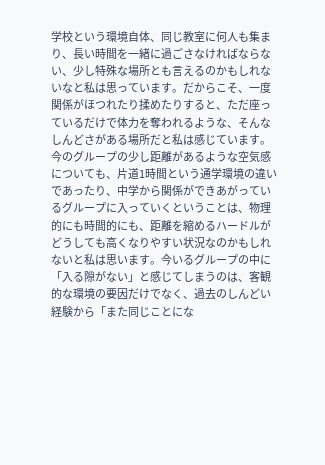学校という環境自体、同じ教室に何人も集まり、長い時間を一緒に過ごさなければならない、少し特殊な場所とも言えるのかもしれないなと私は思っています。だからこそ、一度関係がほつれたり揉めたりすると、ただ座っているだけで体力を奪われるような、そんなしんどさがある場所だと私は感じています。
今のグループの少し距離があるような空気感についても、片道1時間という通学環境の違いであったり、中学から関係ができあがっているグループに入っていくということは、物理的にも時間的にも、距離を縮めるハードルがどうしても高くなりやすい状況なのかもしれないと私は思います。今いるグループの中に「入る隙がない」と感じてしまうのは、客観的な環境の要因だけでなく、過去のしんどい経験から「また同じことにな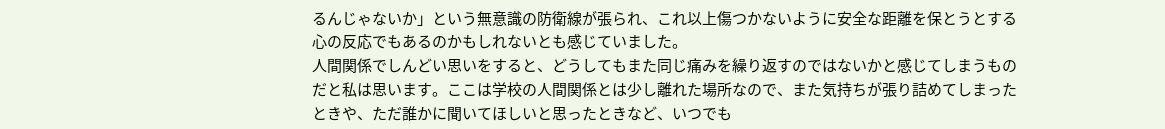るんじゃないか」という無意識の防衛線が張られ、これ以上傷つかないように安全な距離を保とうとする心の反応でもあるのかもしれないとも感じていました。
人間関係でしんどい思いをすると、どうしてもまた同じ痛みを繰り返すのではないかと感じてしまうものだと私は思います。ここは学校の人間関係とは少し離れた場所なので、また気持ちが張り詰めてしまったときや、ただ誰かに聞いてほしいと思ったときなど、いつでも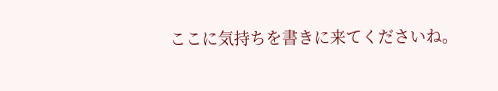ここに気持ちを書きに来てくださいね。